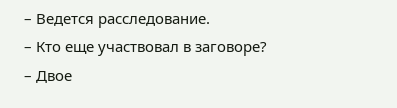– Ведется расследование.
– Кто еще участвовал в заговоре?
– Двое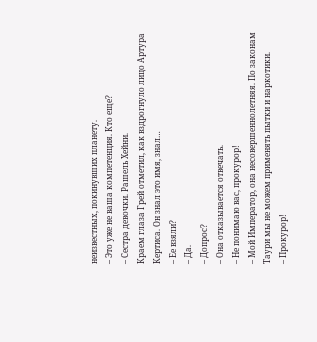неизвестных, покинувших планету.
– Это уже не ваша компетенция. Кто еще?
– Сестра девочки. Рашель Хейни.
Краем глаза Грей отметил, как вздрогнуло лицо Артура Кертиса. Он знал это имя, знал…
– Ее взяли?
– Да.
– Допрос?
– Она отказывается отвечать.
– Не понимаю вас, прокурор!
– Мой Император, она несовершеннолетняя. По законам Таури мы не можем применять пытки и наркотики.
– Прокурор!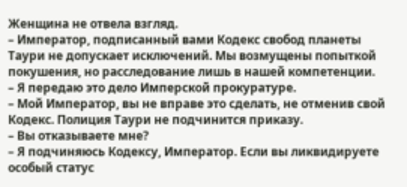Женщина не отвела взгляд.
– Император, подписанный вами Кодекс свобод планеты Таури не допускает исключений. Мы возмущены попыткой покушения, но расследование лишь в нашей компетенции.
– Я передаю это дело Имперской прокуратуре.
– Мой Император, вы не вправе это сделать, не отменив свой Кодекс. Полиция Таури не подчинится приказу.
– Вы отказываете мне?
– Я подчиняюсь Кодексу, Император. Если вы ликвидируете особый статус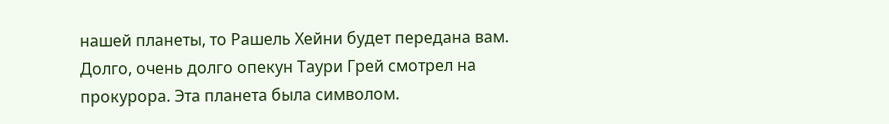нашей планеты, то Рашель Хейни будет передана вам.
Долго, очень долго опекун Таури Грей смотрел на прокурора. Эта планета была символом.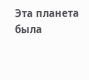Эта планета была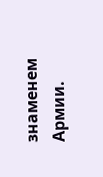знаменем Армии.